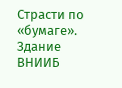Страсти по «бумаге». Здание ВНИИБ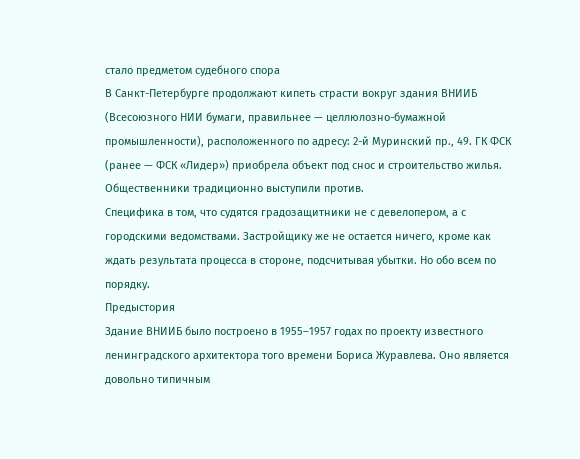стало предметом судебного спора
В Санкт-Петербурге продолжают кипеть страсти вокруг здания ВНИИБ (Всесоюзного НИИ бумаги, правильнее — целлюлозно-бумажной промышленности), расположенного по адресу: 2-й Муринский пр., 49. ГК ФСК (ранее — ФСК «Лидер») приобрела объект под снос и строительство жилья. Общественники традиционно выступили против.
Специфика в том, что судятся градозащитники не с девелопером, а с городскими ведомствами. Застройщику же не остается ничего, кроме как ждать результата процесса в стороне, подсчитывая убытки. Но обо всем по порядку.
Предыстория
Здание ВНИИБ было построено в 1955–1957 годах по проекту известного ленинградского архитектора того времени Бориса Журавлева. Оно является довольно типичным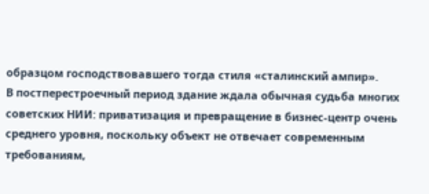образцом господствовавшего тогда стиля «сталинский ампир».
В постперестроечный период здание ждала обычная судьба многих советских НИИ: приватизация и превращение в бизнес-центр очень среднего уровня, поскольку объект не отвечает современным требованиям,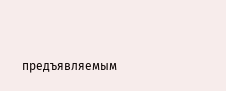предъявляемым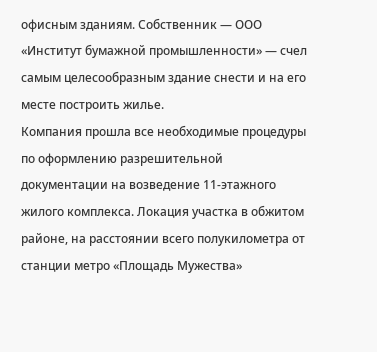офисным зданиям. Собственник — ООО «Институт бумажной промышленности» — счел самым целесообразным здание снести и на его месте построить жилье.
Компания прошла все необходимые процедуры по оформлению разрешительной документации на возведение 11-этажного жилого комплекса. Локация участка в обжитом районе, на расстоянии всего полукилометра от станции метро «Площадь Мужества»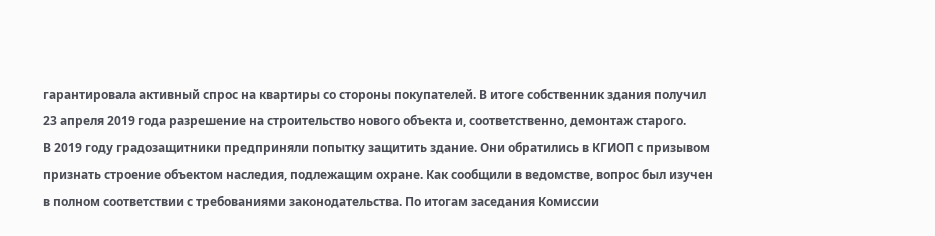гарантировала активный спрос на квартиры со стороны покупателей. В итоге собственник здания получил 23 апреля 2019 года разрешение на строительство нового объекта и, соответственно, демонтаж старого.
В 2019 году градозащитники предприняли попытку защитить здание. Они обратились в КГИОП с призывом признать строение объектом наследия, подлежащим охране. Как сообщили в ведомстве, вопрос был изучен в полном соответствии с требованиями законодательства. По итогам заседания Комиссии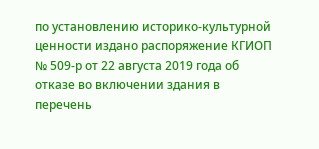по установлению историко-культурной ценности издано распоряжение КГИОП № 509-р от 22 августа 2019 года об отказе во включении здания в перечень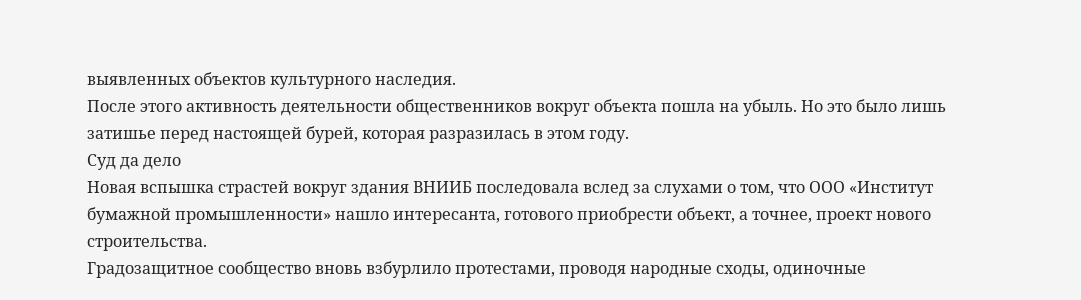выявленных объектов культурного наследия.
После этого активность деятельности общественников вокруг объекта пошла на убыль. Но это было лишь затишье перед настоящей бурей, которая разразилась в этом году.
Суд да дело
Новая вспышка страстей вокруг здания ВНИИБ последовала вслед за слухами о том, что ООО «Институт бумажной промышленности» нашло интересанта, готового приобрести объект, а точнее, проект нового строительства.
Градозащитное сообщество вновь взбурлило протестами, проводя народные сходы, одиночные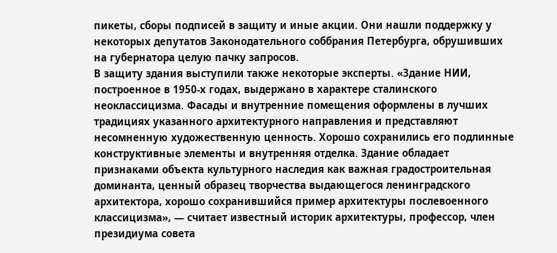пикеты, сборы подписей в защиту и иные акции. Они нашли поддержку у некоторых депутатов Законодательного соббрания Петербурга, обрушивших на губернатора целую пачку запросов.
В защиту здания выступили также некоторые эксперты. «Здание НИИ, построенное в 1950-х годах, выдержано в характере сталинского неоклассицизма. Фасады и внутренние помещения оформлены в лучших традициях указанного архитектурного направления и представляют несомненную художественную ценность. Хорошо сохранились его подлинные конструктивные элементы и внутренняя отделка. Здание обладает признаками объекта культурного наследия как важная градостроительная доминанта, ценный образец творчества выдающегося ленинградского архитектора, хорошо сохранившийся пример архитектуры послевоенного классицизма», — считает известный историк архитектуры, профессор, член президиума совета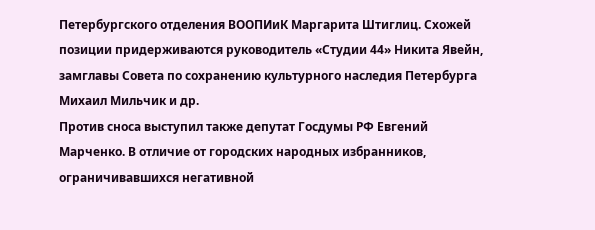Петербургского отделения ВООПИиК Маргарита Штиглиц. Схожей позиции придерживаются руководитель «Студии 44» Никита Явейн, замглавы Совета по сохранению культурного наследия Петербурга Михаил Мильчик и др.
Против сноса выступил также депутат Госдумы РФ Евгений Марченко. В отличие от городских народных избранников, ограничивавшихся негативной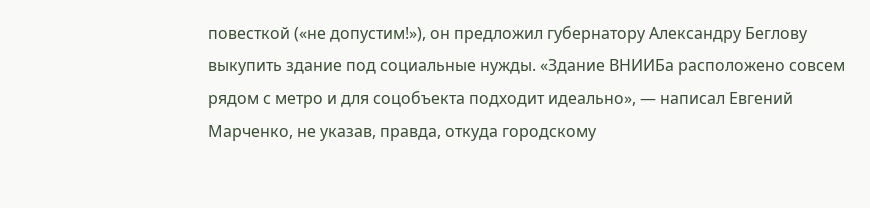повесткой («не допустим!»), он предложил губернатору Александру Беглову выкупить здание под социальные нужды. «Здание ВНИИБа расположено совсем рядом с метро и для соцобъекта подходит идеально», — написал Евгений Марченко, не указав, правда, откуда городскому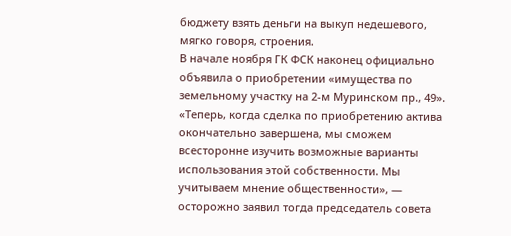бюджету взять деньги на выкуп недешевого, мягко говоря, строения.
В начале ноября ГК ФСК наконец официально объявила о приобретении «имущества по земельному участку на 2-м Муринском пр., 49». «Теперь, когда сделка по приобретению актива окончательно завершена, мы сможем всесторонне изучить возможные варианты использования этой собственности. Мы учитываем мнение общественности», — осторожно заявил тогда председатель совета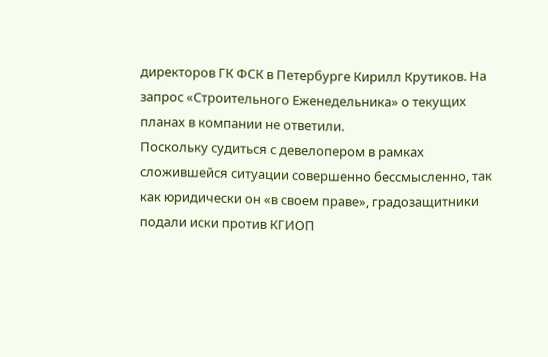директоров ГК ФСК в Петербурге Кирилл Крутиков. На запрос «Строительного Еженедельника» о текущих планах в компании не ответили.
Поскольку судиться с девелопером в рамках сложившейся ситуации совершенно бессмысленно, так как юридически он «в своем праве», градозащитники подали иски против КГИОП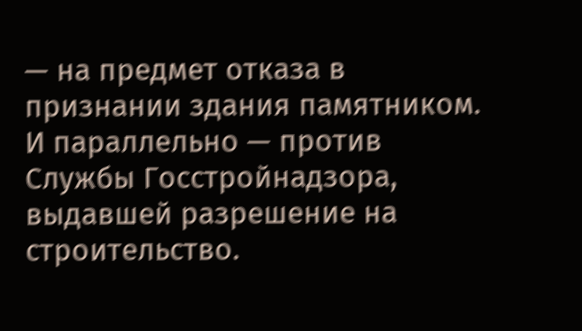— на предмет отказа в признании здания памятником. И параллельно — против Службы Госстройнадзора, выдавшей разрешение на строительство.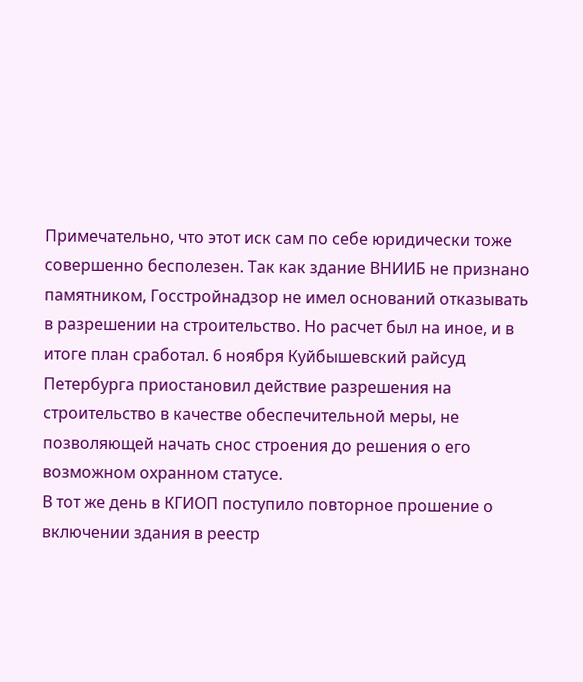Примечательно, что этот иск сам по себе юридически тоже совершенно бесполезен. Так как здание ВНИИБ не признано памятником, Госстройнадзор не имел оснований отказывать в разрешении на строительство. Но расчет был на иное, и в итоге план сработал. 6 ноября Куйбышевский райсуд Петербурга приостановил действие разрешения на строительство в качестве обеспечительной меры, не позволяющей начать снос строения до решения о его возможном охранном статусе.
В тот же день в КГИОП поступило повторное прошение о включении здания в реестр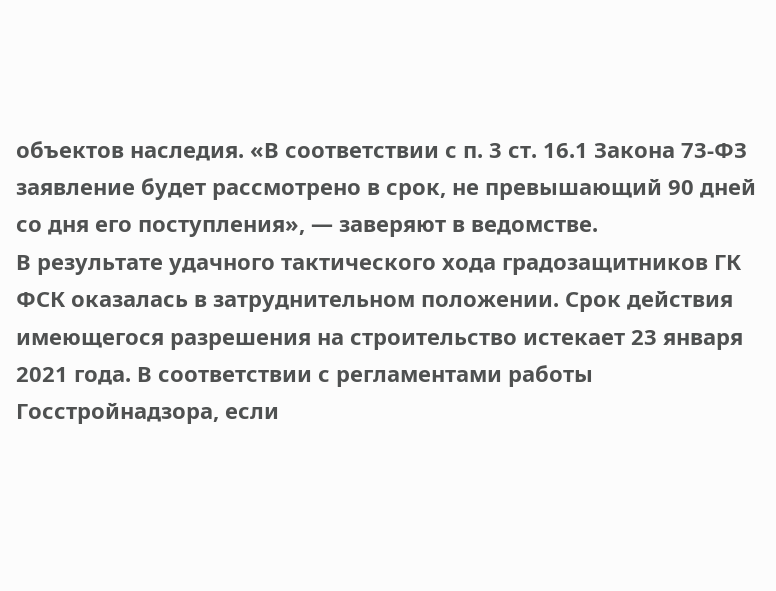объектов наследия. «В соответствии с п. 3 ст. 16.1 Закона 73-ФЗ заявление будет рассмотрено в срок, не превышающий 90 дней со дня его поступления», — заверяют в ведомстве.
В результате удачного тактического хода градозащитников ГК ФСК оказалась в затруднительном положении. Срок действия имеющегося разрешения на строительство истекает 23 января 2021 года. В соответствии с регламентами работы Госстройнадзора, если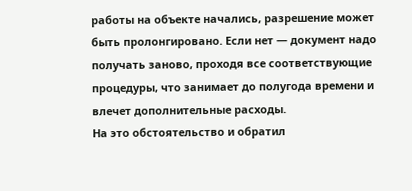работы на объекте начались, разрешение может быть пролонгировано. Если нет — документ надо получать заново, проходя все соответствующие процедуры, что занимает до полугода времени и влечет дополнительные расходы.
На это обстоятельство и обратил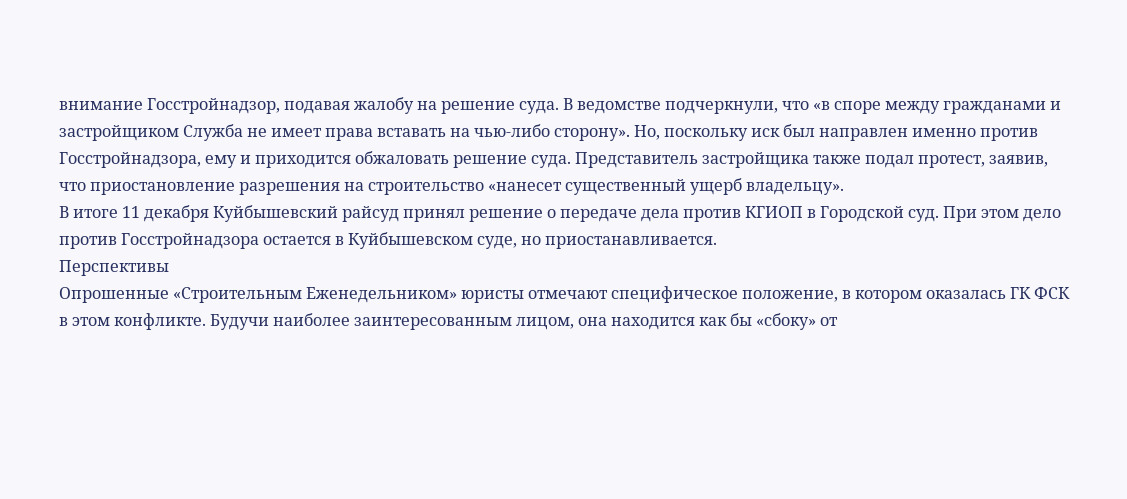внимание Госстройнадзор, подавая жалобу на решение суда. В ведомстве подчеркнули, что «в споре между гражданами и застройщиком Служба не имеет права вставать на чью-либо сторону». Но, поскольку иск был направлен именно против Госстройнадзора, ему и приходится обжаловать решение суда. Представитель застройщика также подал протест, заявив, что приостановление разрешения на строительство «нанесет существенный ущерб владельцу».
В итоге 11 декабря Куйбышевский райсуд принял решение о передаче дела против КГИОП в Городской суд. При этом дело против Госстройнадзора остается в Куйбышевском суде, но приостанавливается.
Перспективы
Опрошенные «Строительным Еженедельником» юристы отмечают специфическое положение, в котором оказалась ГК ФСК в этом конфликте. Будучи наиболее заинтересованным лицом, она находится как бы «сбоку» от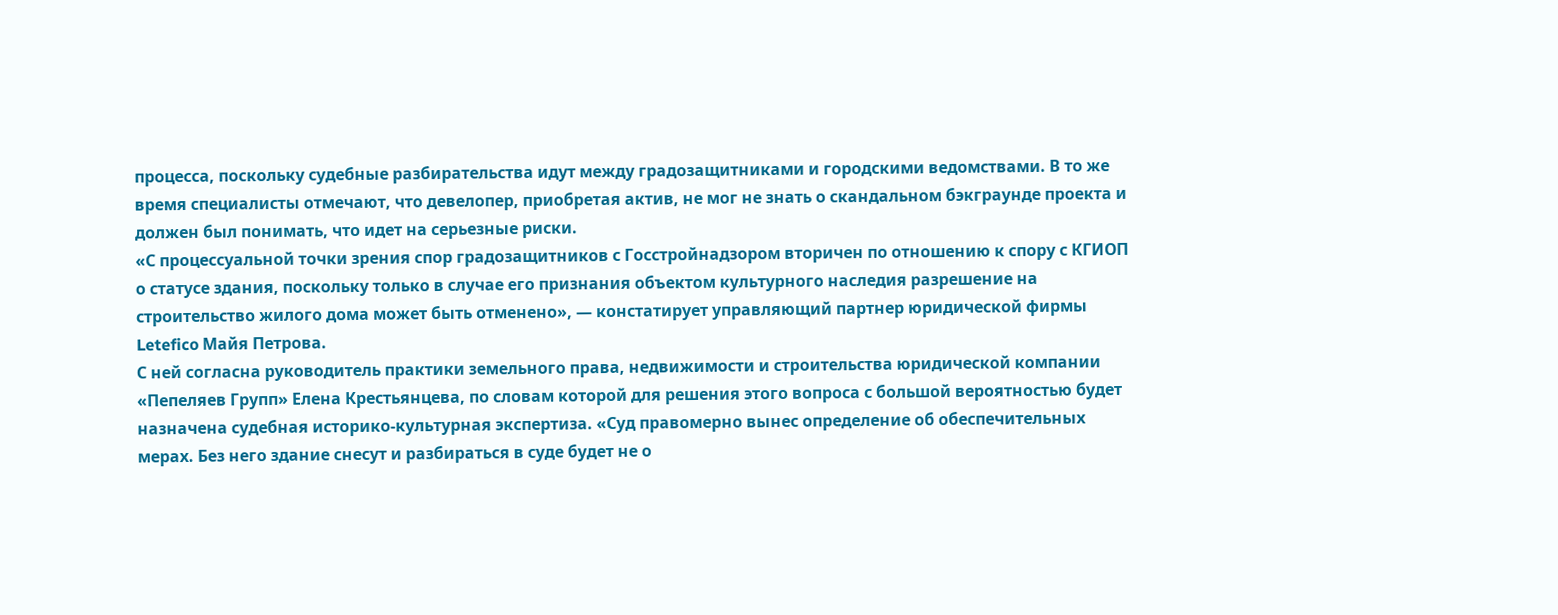процесса, поскольку судебные разбирательства идут между градозащитниками и городскими ведомствами. В то же время специалисты отмечают, что девелопер, приобретая актив, не мог не знать о скандальном бэкграунде проекта и должен был понимать, что идет на серьезные риски.
«С процессуальной точки зрения спор градозащитников с Госстройнадзором вторичен по отношению к спору с КГИОП о статусе здания, поскольку только в случае его признания объектом культурного наследия разрешение на строительство жилого дома может быть отменено», — констатирует управляющий партнер юридической фирмы Letefico Майя Петрова.
С ней согласна руководитель практики земельного права, недвижимости и строительства юридической компании «Пепеляев Групп» Елена Крестьянцева, по словам которой для решения этого вопроса с большой вероятностью будет назначена судебная историко-культурная экспертиза. «Суд правомерно вынес определение об обеспечительных мерах. Без него здание снесут и разбираться в суде будет не о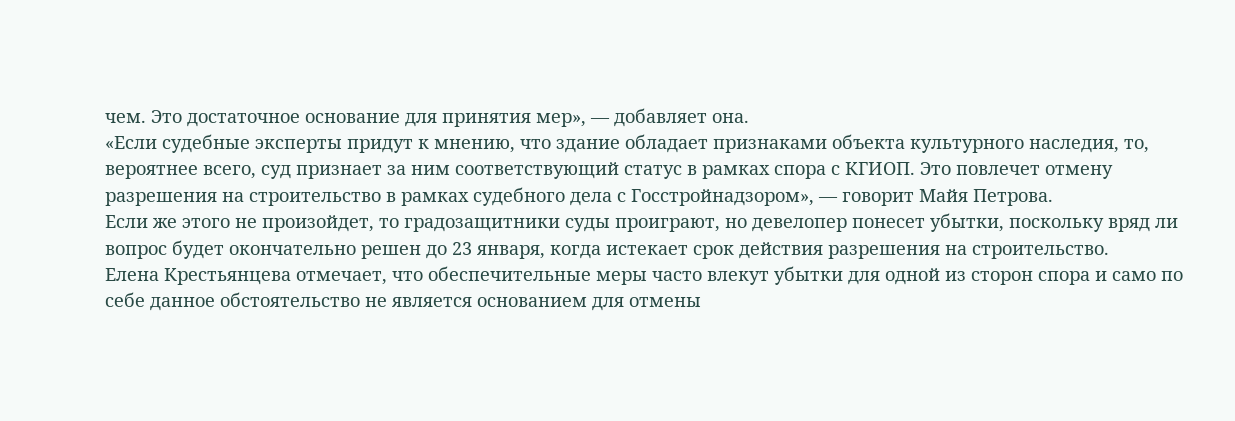чем. Это достаточное основание для принятия мер», — добавляет она.
«Если судебные эксперты придут к мнению, что здание обладает признаками объекта культурного наследия, то, вероятнее всего, суд признает за ним соответствующий статус в рамках спора с КГИОП. Это повлечет отмену разрешения на строительство в рамках судебного дела с Госстройнадзором», — говорит Майя Петрова.
Если же этого не произойдет, то градозащитники суды проиграют, но девелопер понесет убытки, поскольку вряд ли вопрос будет окончательно решен до 23 января, когда истекает срок действия разрешения на строительство.
Елена Крестьянцева отмечает, что обеспечительные меры часто влекут убытки для одной из сторон спора и само по себе данное обстоятельство не является основанием для отмены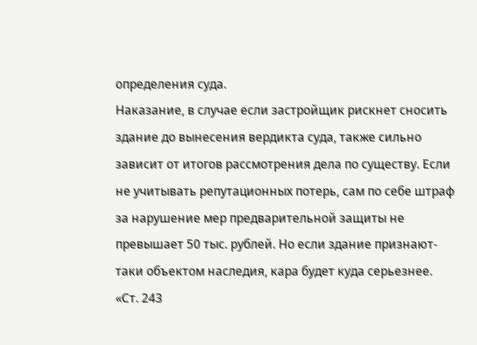определения суда.
Наказание, в случае если застройщик рискнет сносить здание до вынесения вердикта суда, также сильно зависит от итогов рассмотрения дела по существу. Если не учитывать репутационных потерь, сам по себе штраф за нарушение мер предварительной защиты не превышает 50 тыс. рублей. Но если здание признают-таки объектом наследия, кара будет куда серьезнее.
«Ст. 243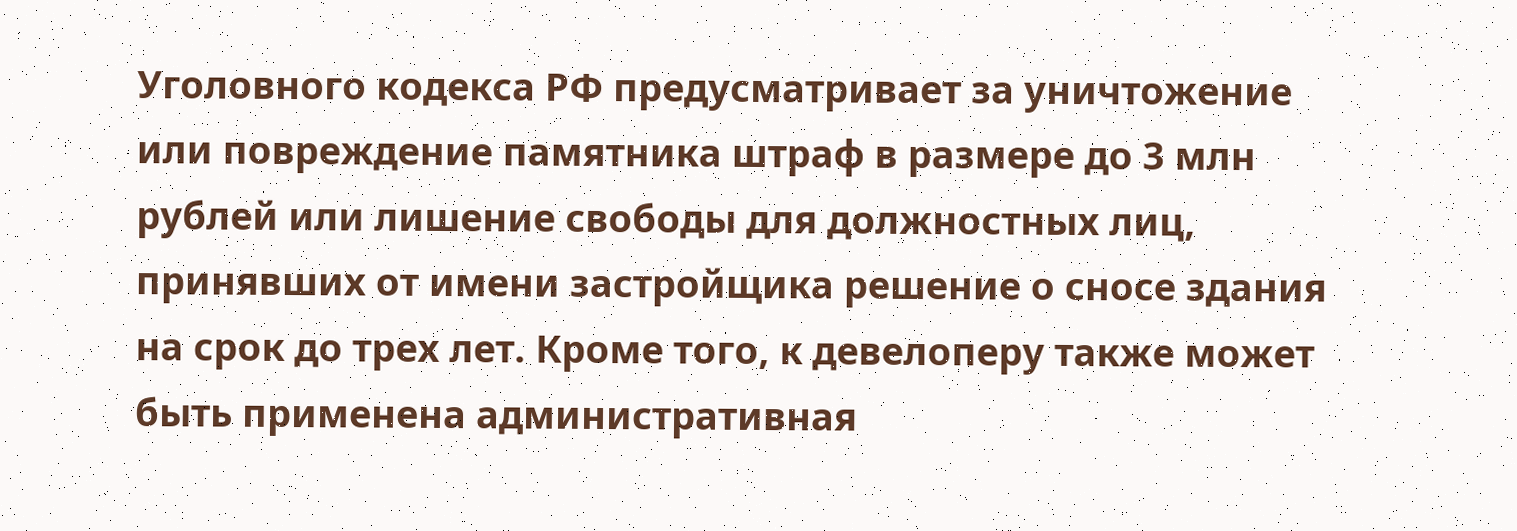Уголовного кодекса РФ предусматривает за уничтожение или повреждение памятника штраф в размере до 3 млн рублей или лишение свободы для должностных лиц, принявших от имени застройщика решение о сносе здания на срок до трех лет. Кроме того, к девелоперу также может быть применена административная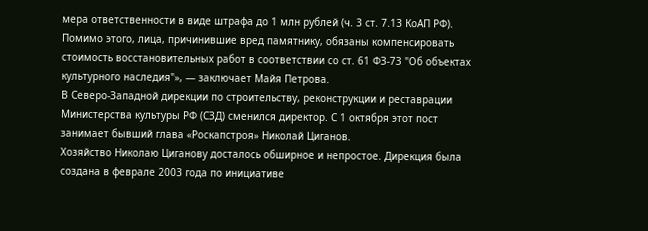мера ответственности в виде штрафа до 1 млн рублей (ч. 3 ст. 7.13 КоАП РФ). Помимо этого, лица, причинившие вред памятнику, обязаны компенсировать стоимость восстановительных работ в соответствии со ст. 61 ФЗ-73 "Об объектах культурного наследия"», — заключает Майя Петрова.
В Северо-Западной дирекции по строительству, реконструкции и реставрации Министерства культуры РФ (СЗД) сменился директор. С 1 октября этот пост занимает бывший глава «Роскапстроя» Николай Циганов.
Хозяйство Николаю Циганову досталось обширное и непростое. Дирекция была создана в феврале 2003 года по инициативе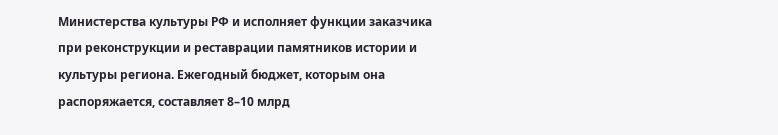Министерства культуры РФ и исполняет функции заказчика при реконструкции и реставрации памятников истории и культуры региона. Ежегодный бюджет, которым она распоряжается, составляет 8–10 млрд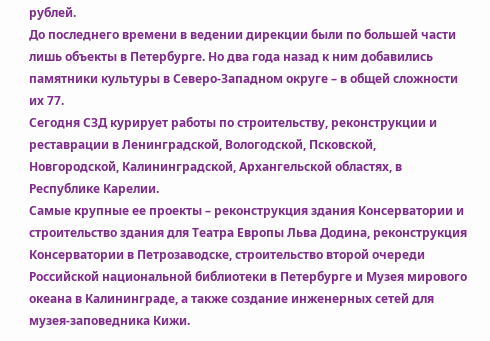рублей.
До последнего времени в ведении дирекции были по большей части лишь объекты в Петербурге. Но два года назад к ним добавились памятники культуры в Северо-Западном округе – в общей сложности их 77.
Сегодня СЗД курирует работы по строительству, реконструкции и реставрации в Ленинградской, Вологодской, Псковской, Новгородской, Калининградской, Архангельской областях, в Республике Карелии.
Самые крупные ее проекты – реконструкция здания Консерватории и строительство здания для Театра Европы Льва Додина, реконструкция Консерватории в Петрозаводске, строительство второй очереди Российской национальной библиотеки в Петербурге и Музея мирового океана в Калининграде, а также создание инженерных сетей для музея-заповедника Кижи.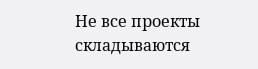Не все проекты складываются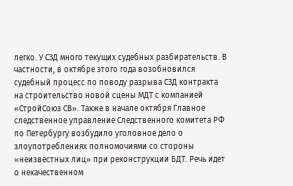легко. У СЗД много текущих судебных разбирательств. В частности, в октябре этого года возобновился судебный процесс по поводу разрыва СЗД контракта на строительство новой сцены МДТ с компанией «СтройСоюз СВ». Также в начале октября Главное следственное управление Следственного комитета РФ по Петербургу возбудило уголовное дело о злоупотреблениях полномочиями со стороны «неизвестных лиц» при реконструкции БДТ. Речь идет о некачественном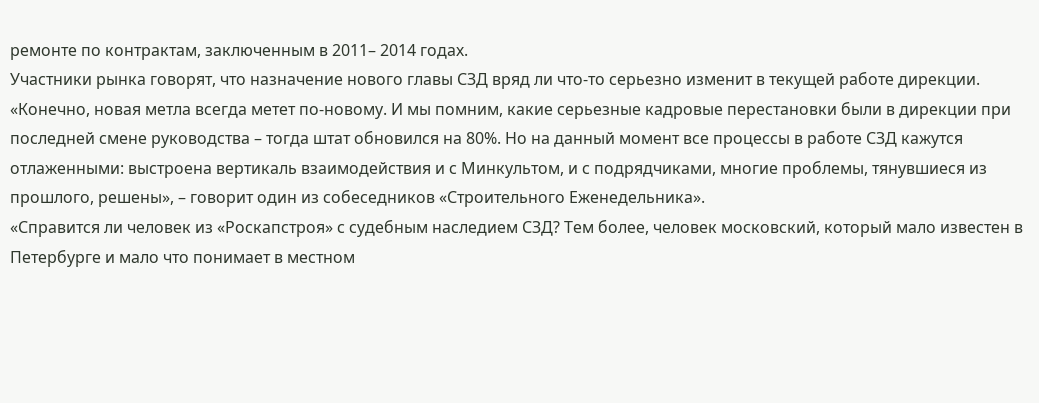ремонте по контрактам, заключенным в 2011– 2014 годах.
Участники рынка говорят, что назначение нового главы СЗД вряд ли что-то серьезно изменит в текущей работе дирекции. «Конечно, новая метла всегда метет по-новому. И мы помним, какие серьезные кадровые перестановки были в дирекции при последней смене руководства – тогда штат обновился на 80%. Но на данный момент все процессы в работе СЗД кажутся отлаженными: выстроена вертикаль взаимодействия и с Минкультом, и с подрядчиками, многие проблемы, тянувшиеся из прошлого, решены», – говорит один из собеседников «Строительного Еженедельника».
«Справится ли человек из «Роскапстроя» с судебным наследием СЗД? Тем более, человек московский, который мало известен в Петербурге и мало что понимает в местном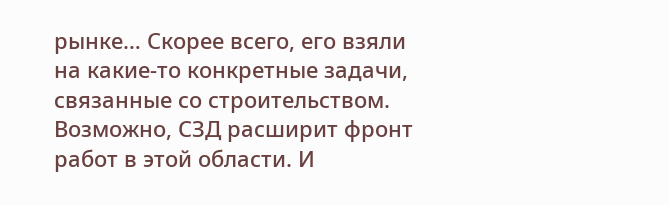рынке… Скорее всего, его взяли на какие-то конкретные задачи, связанные со строительством. Возможно, СЗД расширит фронт работ в этой области. И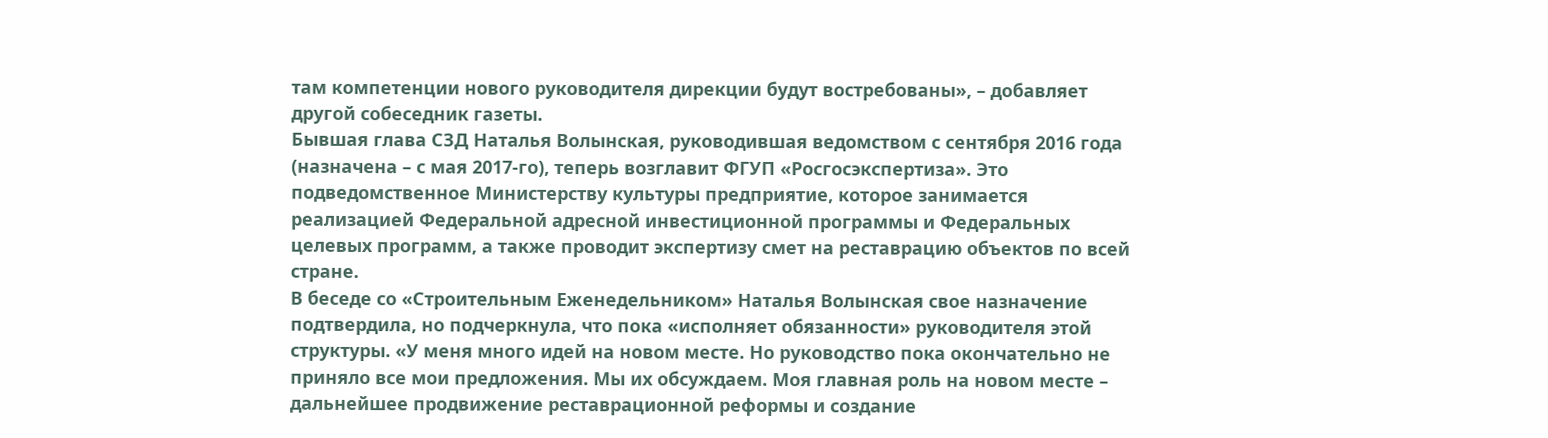там компетенции нового руководителя дирекции будут востребованы», – добавляет другой собеседник газеты.
Бывшая глава СЗД Наталья Волынская, руководившая ведомством с сентября 2016 года (назначена – с мая 2017-го), теперь возглавит ФГУП «Росгосэкспертиза». Это подведомственное Министерству культуры предприятие, которое занимается реализацией Федеральной адресной инвестиционной программы и Федеральных целевых программ, а также проводит экспертизу смет на реставрацию объектов по всей стране.
В беседе со «Строительным Еженедельником» Наталья Волынская свое назначение подтвердила, но подчеркнула, что пока «исполняет обязанности» руководителя этой структуры. «У меня много идей на новом месте. Но руководство пока окончательно не приняло все мои предложения. Мы их обсуждаем. Моя главная роль на новом месте – дальнейшее продвижение реставрационной реформы и создание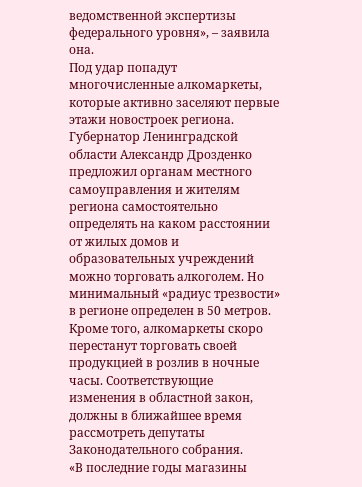ведомственной экспертизы федерального уровня», – заявила она.
Под удар попадут многочисленные алкомаркеты, которые активно заселяют первые этажи новостроек региона.
Губернатор Ленинградской области Александр Дрозденко предложил органам местного самоуправления и жителям региона самостоятельно определять на каком расстоянии от жилых домов и образовательных учреждений можно торговать алкоголем. Но минимальный «радиус трезвости» в регионе определен в 50 метров. Кроме того, алкомаркеты скоро перестанут торговать своей продукцией в розлив в ночные часы. Соответствующие изменения в областной закон, должны в ближайшее время рассмотреть депутаты Законодательного собрания.
«В последние годы магазины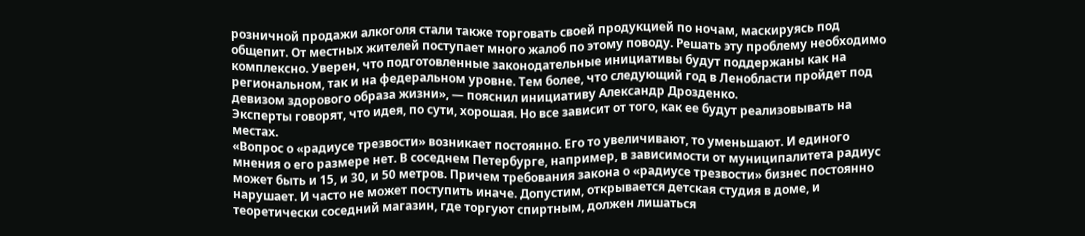розничной продажи алкоголя стали также торговать своей продукцией по ночам, маскируясь под общепит. От местных жителей поступает много жалоб по этому поводу. Решать эту проблему необходимо комплексно. Уверен, что подготовленные законодательные инициативы будут поддержаны как на региональном, так и на федеральном уровне. Тем более, что следующий год в Ленобласти пройдет под девизом здорового образа жизни», — пояснил инициативу Александр Дрозденко.
Эксперты говорят, что идея, по сути, хорошая. Но все зависит от того, как ее будут реализовывать на местах.
«Вопрос о «радиусе трезвости» возникает постоянно. Его то увеличивают, то уменьшают. И единого мнения о его размере нет. В соседнем Петербурге, например, в зависимости от муниципалитета радиус может быть и 15, и 30, и 50 метров. Причем требования закона о «радиусе трезвости» бизнес постоянно нарушает. И часто не может поступить иначе. Допустим, открывается детская студия в доме, и теоретически соседний магазин, где торгуют спиртным, должен лишаться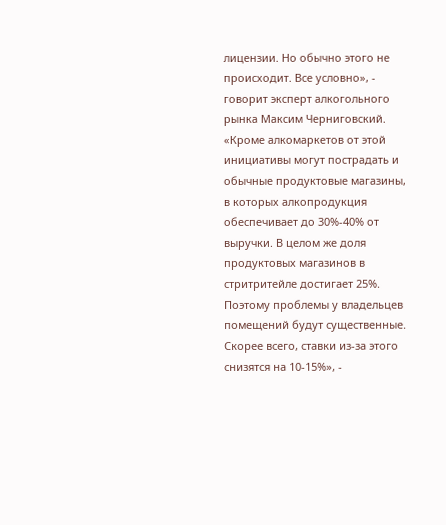лицензии. Но обычно этого не происходит. Все условно», - говорит эксперт алкогольного рынка Максим Черниговский.
«Кроме алкомаркетов от этой инициативы могут пострадать и обычные продуктовые магазины, в которых алкопродукция обеспечивает до 30%-40% от выручки. В целом же доля продуктовых магазинов в стритритейле достигает 25%. Поэтому проблемы у владельцев помещений будут существенные. Скорее всего, ставки из-за этого снизятся на 10-15%», -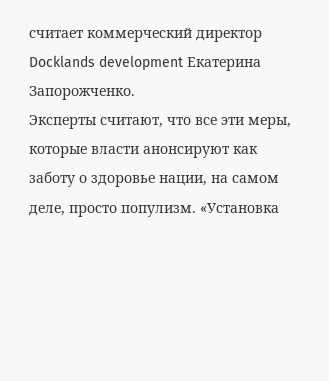считает коммерческий директор Docklands development Екатерина Запорожченко.
Эксперты считают, что все эти меры, которые власти анонсируют как заботу о здоровье нации, на самом деле, просто популизм. «Установка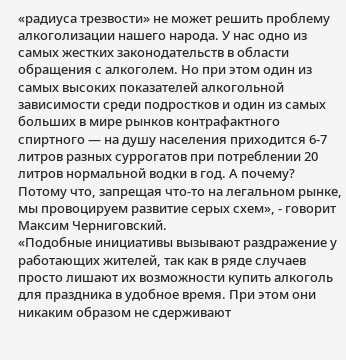«радиуса трезвости» не может решить проблему алкоголизации нашего народа. У нас одно из самых жестких законодательств в области обращения с алкоголем. Но при этом один из самых высоких показателей алкогольной зависимости среди подростков и один из самых больших в мире рынков контрафактного спиртного — на душу населения приходится 6-7 литров разных суррогатов при потреблении 20 литров нормальной водки в год. А почему? Потому что, запрещая что-то на легальном рынке, мы провоцируем развитие серых схем», - говорит Максим Черниговский.
«Подобные инициативы вызывают раздражение у работающих жителей, так как в ряде случаев просто лишают их возможности купить алкоголь для праздника в удобное время. При этом они никаким образом не сдерживают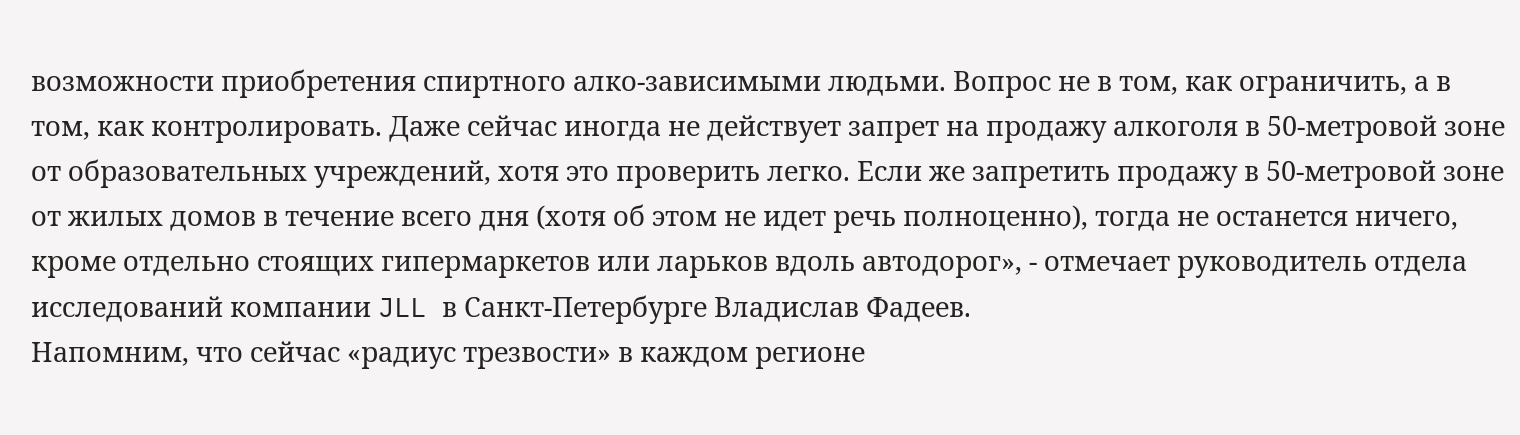возможности приобретения спиртного алко-зависимыми людьми. Вопрос не в том, как ограничить, а в том, как контролировать. Даже сейчас иногда не действует запрет на продажу алкоголя в 50-метровой зоне от образовательных учреждений, хотя это проверить легко. Если же запретить продажу в 50-метровой зоне от жилых домов в течение всего дня (хотя об этом не идет речь полноценно), тогда не останется ничего, кроме отдельно стоящих гипермаркетов или ларьков вдоль автодорог», - отмечает руководитель отдела исследований компании JLL в Санкт-Петербурге Владислав Фадеев.
Напомним, что сейчас «радиус трезвости» в каждом регионе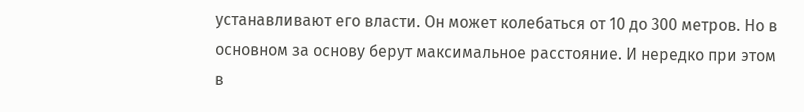устанавливают его власти. Он может колебаться от 10 до 300 метров. Но в основном за основу берут максимальное расстояние. И нередко при этом в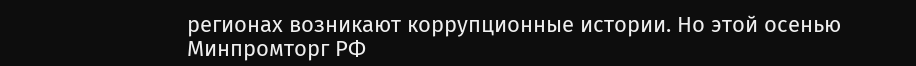регионах возникают коррупционные истории. Но этой осенью Минпромторг РФ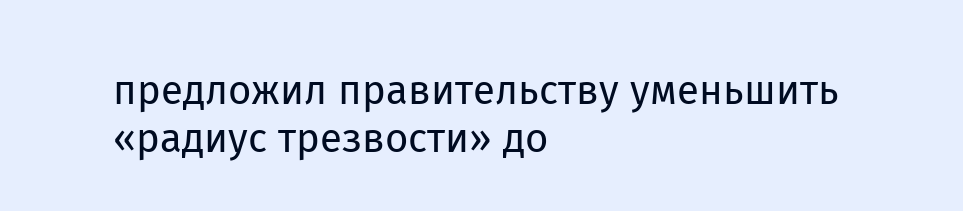предложил правительству уменьшить «радиус трезвости» до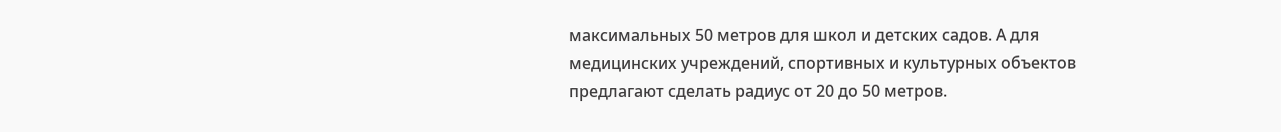максимальных 50 метров для школ и детских садов. А для медицинских учреждений, спортивных и культурных объектов предлагают сделать радиус от 20 до 50 метров.